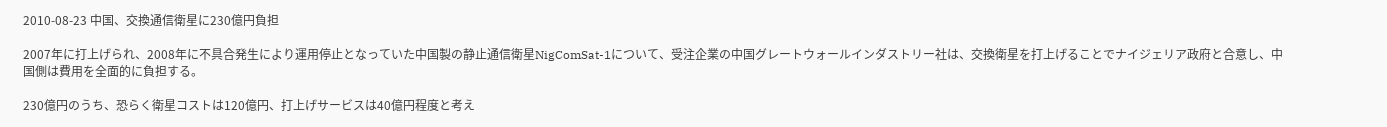2010-08-23 中国、交換通信衛星に230億円負担

2007年に打上げられ、2008年に不具合発生により運用停止となっていた中国製の静止通信衛星NigComSat-1について、受注企業の中国グレートウォールインダストリー社は、交換衛星を打上げることでナイジェリア政府と合意し、中国側は費用を全面的に負担する。

230億円のうち、恐らく衛星コストは120億円、打上げサービスは40億円程度と考え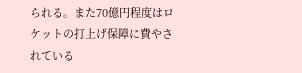られる。また70億円程度はロケットの打上げ保障に費やされている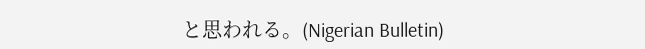と思われる。(Nigerian Bulletin)